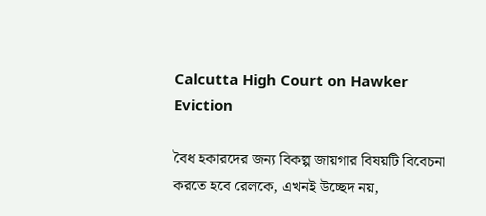Calcutta High Court on Hawker Eviction

বৈধ হকারদের জন্য বিকল্প জায়গার বিষয়টি বিবেচনা করতে হবে রেলকে, এখনই উচ্ছেদ নয়,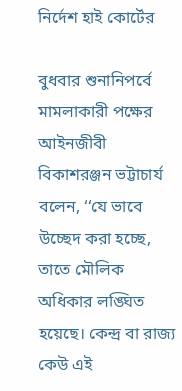নির্দেশ হাই কোর্টের

বুধবার শুনানিপর্বে মামলাকারী পক্ষের আইনজীবী বিকাশরঞ্জন ভট্টাচার্য বলেন, ‘‘যে ভাবে উচ্ছেদ করা হচ্ছে, তাতে মৌলিক অধিকার লঙ্ঘিত হয়েছে। কেন্দ্র বা রাজ্য কেউ এই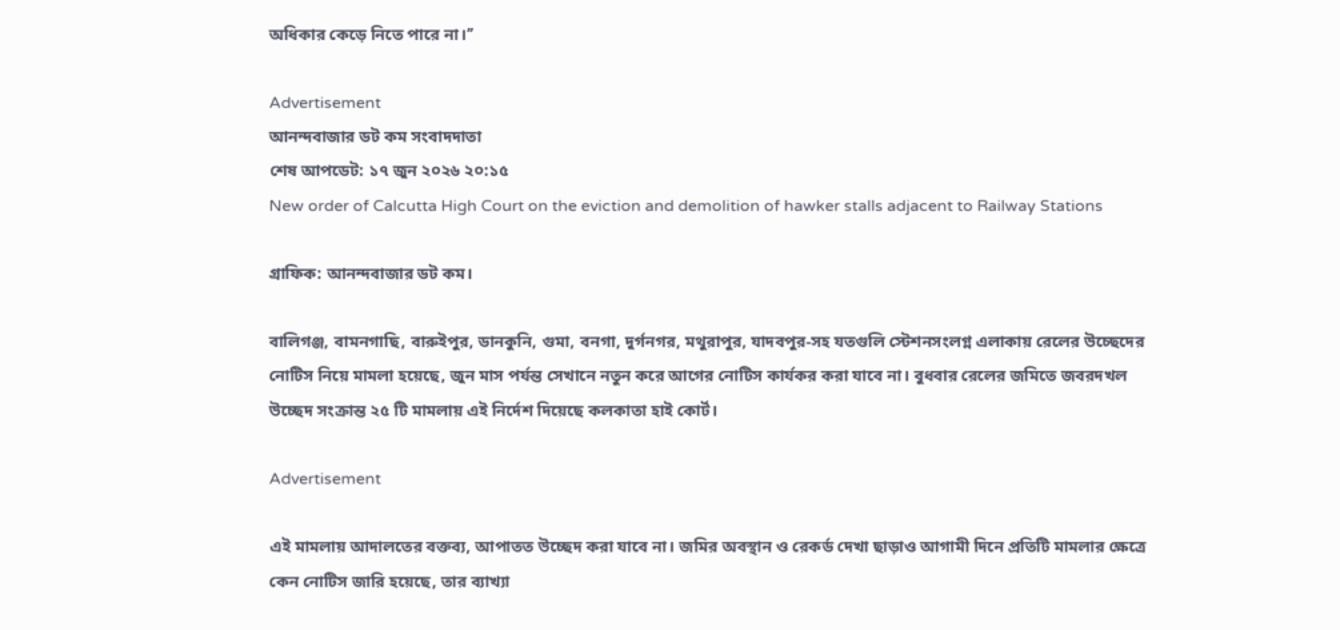অধিকার কেড়ে নিতে পারে না।’’

Advertisement
আনন্দবাজার ডট কম সংবাদদাতা
শেষ আপডেট: ১৭ জুন ২০২৬ ২০:১৫
New order of Calcutta High Court on the eviction and demolition of hawker stalls adjacent to Railway Stations

গ্রাফিক: আনন্দবাজার ডট কম।

বালিগঞ্জ, বামনগাছি, বারুইপুর, ডানকুনি, গুমা, বনগা, দুর্গনগর, মথুরাপুর, যাদবপুর-সহ যতগুলি স্টেশনসংলগ্ন এলাকায় রেলের উচ্ছেদের নোটিস নিয়ে মামলা হয়েছে, জুন মাস পর্যন্ত সেখানে নতুন করে আগের নোটিস কার্যকর করা যাবে না। বুধবার রেলের জমিতে জবরদখল উচ্ছেদ সংক্রান্ত ২৫ টি মামলায় এই নির্দেশ দিয়েছে কলকাতা হাই কোর্ট।

Advertisement

এই মামলায় আদালতের বক্তব্য, আপাতত উচ্ছেদ করা যাবে না। জমির অবস্থান ও রেকর্ড দেখা ছাড়াও আগামী দিনে প্রতিটি মামলার ক্ষেত্রে কেন নোটিস জারি হয়েছে, তার ব্যাখ্যা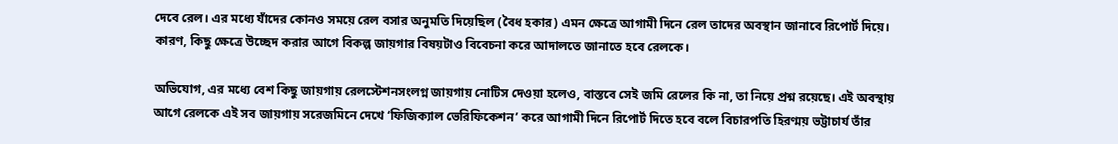দেবে রেল। এর মধ্যে যাঁদের কোনও সময়ে রেল বসার অনুমতি দিয়েছিল (বৈধ হকার) এমন ক্ষেত্রে আগামী দিনে রেল তাদের অবস্থান জানাবে রিপোর্ট দিয়ে। কারণ, কিছু ক্ষেত্রে উচ্ছেদ করার আগে বিকল্প জায়গার বিষয়টাও বিবেচনা করে আদালতে জানাতে হবে রেলকে।

অভিযোগ, এর মধ্যে বেশ কিছু জায়গায় রেলস্টেশনসংলগ্ন জায়গায় নোটিস দেওয়া হলেও, বাস্তবে সেই জমি রেলের কি না, তা নিয়ে প্রশ্ন রয়েছে। এই অবস্থায় আগে রেলকে এই সব জায়গায় সরেজমিনে দেখে ‘ফিজিক্যাল ভেরিফিকেশন’ করে আগামী দিনে রিপোর্ট দিতে হবে বলে বিচারপতি হিরণ্ময় ভট্টাচার্য তাঁর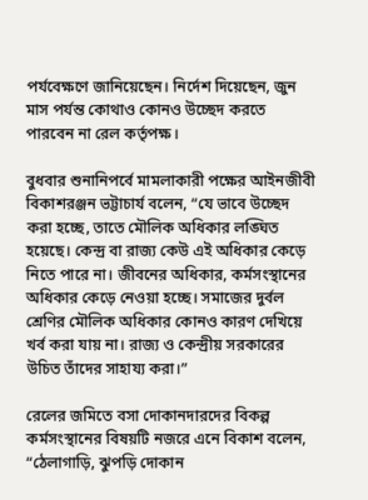পর্যবেক্ষণে জানিয়েছেন। নির্দেশ দিয়েছেন, জুন মাস পর্যন্ত কোথাও কোনও উচ্ছেদ করতে পারবেন না রেল কর্তৃপক্ষ।

বুধবার শুনানিপর্বে মামলাকারী পক্ষের আইনজীবী বিকাশরঞ্জন ভট্টাচার্য বলেন, ‘‘যে ভাবে উচ্ছেদ করা হচ্ছে, তাতে মৌলিক অধিকার লঙ্ঘিত হয়েছে। কেন্দ্র বা রাজ্য কেউ এই অধিকার কেড়ে নিতে পারে না। জীবনের অধিকার, কর্মসংস্থানের অধিকার কেড়ে নেওয়া হচ্ছে। সমাজের দুর্বল শ্রেণির মৌলিক অধিকার কোনও কারণ দেখিয়ে খর্ব করা যায় না। রাজ্য ও কেন্দ্রীয় সরকারের উচিত তাঁদের সাহায্য করা।’’

রেলের জমিতে বসা দোকানদারদের বিকল্প কর্মসংস্থানের বিষয়টি নজরে এনে বিকাশ বলেন, ‘‘ঠেলাগাড়ি, ঝুপড়ি দোকান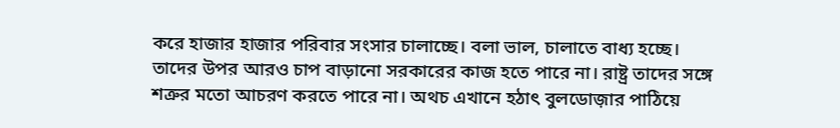করে হাজার হাজার পরিবার সংসার চালাচ্ছে। বলা ভাল, চালাতে বাধ্য হচ্ছে। তাদের উপর আরও চাপ বাড়ানো সরকারের কাজ হতে পারে না। রাষ্ট্র তাদের সঙ্গে শত্রুর মতো আচরণ করতে পারে না। অথচ এখানে হঠাৎ বুলডোজ়ার পাঠিয়ে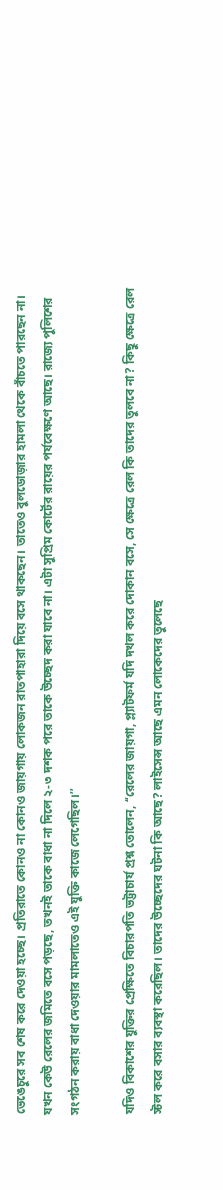ভেঙেচুরে সব শেষ করে দেওয়া হচ্ছে। প্রতিরাতে কোনও না কোনও জায়গায় লোকজন রাতপাহারা দিয়ে বসে থাকছেন। তাতেও বুলডোজ়ার হামলা থেকে বাঁচতে পারছেন না। যখন কেউ রেলের জমিতে বসে পড়ছে, তখনই তাকে বাধা না দিলে ২-৩ দশক পরে তাকে উচ্ছেদ করা যাবে না। এটা সুপ্রিম কোর্টের রায়ের পর্যবেক্ষণে আছে। রাজ্যে পুলিশের সংগঠন করায় বাধা দেওয়ার মামলাতেও এই যুক্তি কাজে লেগেছিল।’’

যদিও বিকাশের যুক্তির প্রেক্ষিতে বিচারপতি ভট্টাচার্য প্রশ্ন তোলেন, ‘‘রেলের জায়গা, প্ল্যাটফর্ম যদি দখল করে দোকান বসে, সে ক্ষেত্রে রেল কি তাদের তুলবে না? কিছু ক্ষেত্রে রেল স্টল করে বসার ব্যবস্থা করেছিল। তাদের উচ্ছেদের ঘটনা কি আছে? লাইসেন্স আছে এমন লোকেদের তুলেছে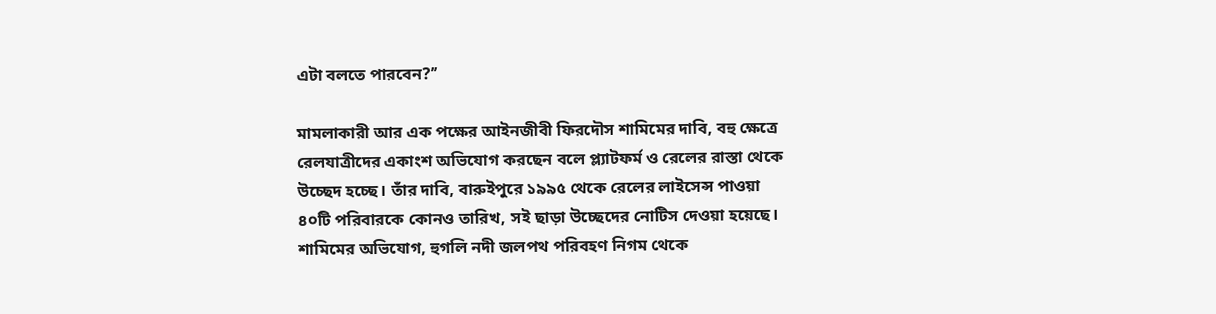এটা বলতে পারবেন?’’

মামলাকারী আর এক পক্ষের আইনজীবী ফিরদৌস শামিমের দাবি, বহু ক্ষেত্রে রেলযাত্রীদের একাংশ অভিযোগ করছেন বলে প্ল্যাটফর্ম ও রেলের রাস্তা থেকে উচ্ছেদ হচ্ছে। তাঁর দাবি, বারুইপুরে ১৯৯৫ থেকে রেলের লাইসেন্স পাওয়া ৪০টি পরিবারকে কোনও তারিখ, সই ছাড়া উচ্ছেদের নোটিস দেওয়া হয়েছে। শামিমের অভিযোগ, হুগলি নদী জলপথ পরিবহণ নিগম থেকে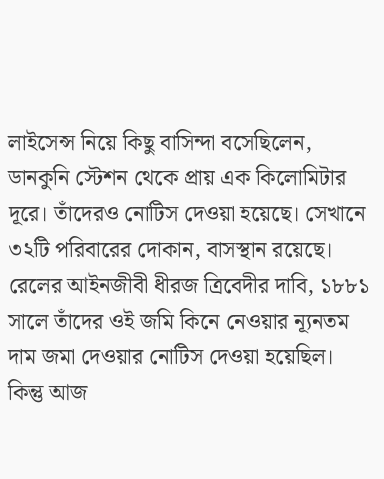লাইসেন্স নিয়ে কিছু বাসিন্দা বসেছিলেন, ডানকুনি স্টেশন থেকে প্রায় এক কিলোমিটার দূরে। তাঁদেরও নোটিস দেওয়া হয়েছে। সেখানে ৩২টি পরিবারের দোকান, বাসস্থান রয়েছে। রেলের আইনজীবী ধীরজ ত্রিবেদীর দাবি, ১৮৮১ সালে তাঁদের ওই জমি কিনে নেওয়ার ন্যূনতম দাম জমা দেওয়ার নোটিস দেওয়া হয়েছিল। কিন্তু আজ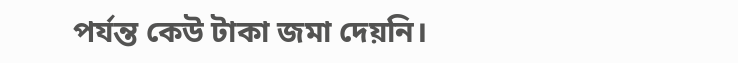পর্যন্ত কেউ টাকা জমা দেয়নি।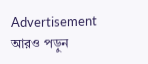Advertisement
আরও পড়ুন